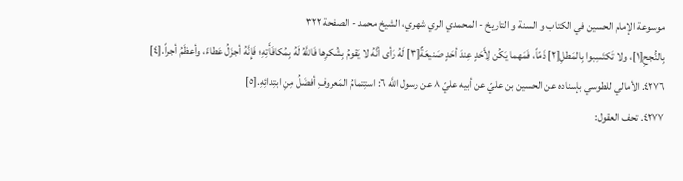موسوعة الإمام الحسين في الكتاب و السنة و التاريخ - المحمدي الري شهري، الشيخ محمد - الصفحة ٣٢٢
بِالنُّجحِ[١]، ولا تَكتَسِبوا بِالمَطلِ[٢] ذَمّاً، فَمَهما يَكُن لِأَحَدٍ عِندَ أحَدٍ صَنيعَةٌ[٣] لَهُ رَأى أنَّهُ لا يَقومُ بِشُكرِها فَاللَّهُ لَهُ بِمُكافَأَتِهِ؛ فَإِنَّهُ أجزَلُ عَطاءً، وأعظَمُ أجراً.[٤]
٤٢٧٦. الأمالي للطوسي بإسناده عن الحسين بن عليّ عن أبيه عليّ ٨ عن رسول اللَّه ٦: استِتمامُ المَعروفِ أفضَلُ مِنِ ابتِدائِهِ.[٥]
٤٢٧٧. تحف العقول: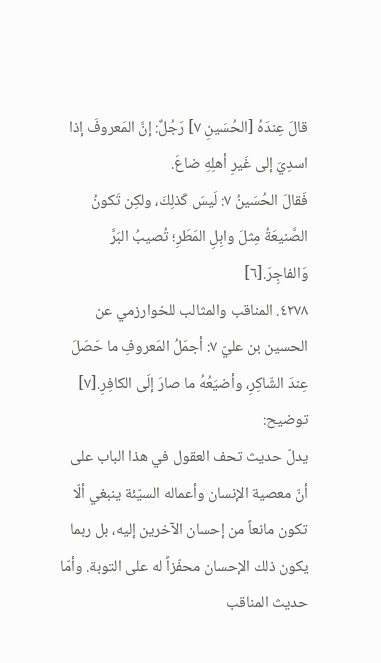قالَ عِندَهُ [الحُسَينِ ٧] رَجُلٌ: إنَّ المَعروفَ إذا اسدِيَ إلى غَيرِ أهلِهِ ضاعَ.
فَقالَ الحُسَينُ ٧: لَيسَ كَذلِكَ، ولكِن تَكونُ الصَّنيعَةُ مِثلَ وابِلِ المَطَرِ؛ تُصيبُ البَرَّ وَالفاجِرَ.[٦]
٤٢٧٨. المناقب والمثالب للخوارزمي عن الحسين بن عليّ ٧: أجمَلُ المَعروفِ ما حَصَلَ عِندَ الشّاكِرِ، وأضيَعُهُ ما صارَ إلَى الكافِرِ.[٧]
توضيح:
يدلّ حديث تحف العقول في هذا الباب على أنّ معصية الإنسان وأعماله السيّئة ينبغي ألّا تكون مانعاً من إحسان الآخرين إليه، بل ربما يكون ذلك الإحسان محفّزاً له على التوبة. وأمّا حديث المناقب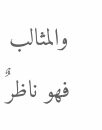والمثالب فهو ناظرٌ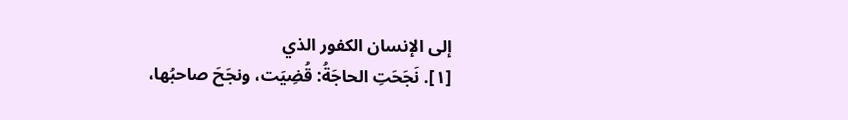إلى الإنسان الكفور الذي
[١]. نَجَحَتِ الحاجَةُ: قُضِيَت، ونجَحَ صاحبُها،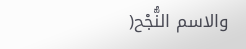والاسم النُّجْح(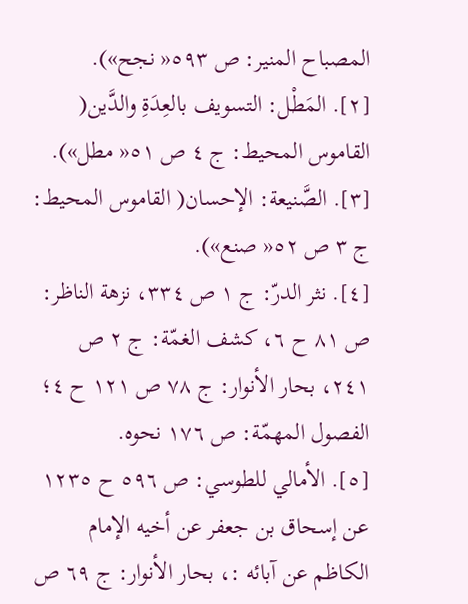المصباح المنير: ص ٥٩٣« نجح»).
[٢]. المَطْل: التسويف بالعِدَةِ والدَّين( القاموس المحيط: ج ٤ ص ٥١« مطل»).
[٣]. الصَّنيعة: الإحسان( القاموس المحيط: ج ٣ ص ٥٢« صنع»).
[٤]. نثر الدرّ: ج ١ ص ٣٣٤، نزهة الناظر: ص ٨١ ح ٦، كشف الغمّة: ج ٢ ص ٢٤١، بحار الأنوار: ج ٧٨ ص ١٢١ ح ٤؛ الفصول المهمّة: ص ١٧٦ نحوه.
[٥]. الأمالي للطوسي: ص ٥٩٦ ح ١٢٣٥ عن إسحاق بن جعفر عن أخيه الإمام الكاظم عن آبائه :، بحار الأنوار: ج ٦٩ ص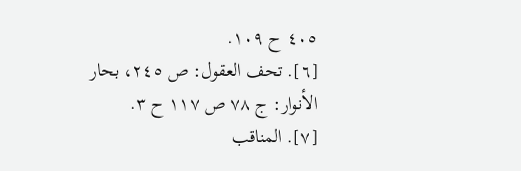٤٠٥ ح ١٠٩.
[٦]. تحف العقول: ص ٢٤٥، بحار الأنوار: ج ٧٨ ص ١١٧ ح ٣.
[٧]. المناقب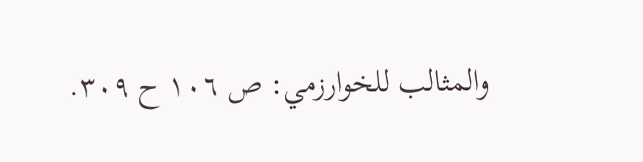والمثالب للخوارزمي: ص ١٠٦ ح ٣٠٩.